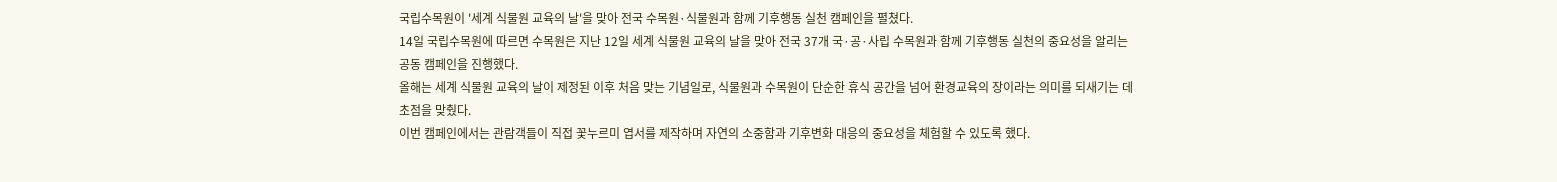국립수목원이 '세계 식물원 교육의 날'을 맞아 전국 수목원·식물원과 함께 기후행동 실천 캠페인을 펼쳤다.
14일 국립수목원에 따르면 수목원은 지난 12일 세계 식물원 교육의 날을 맞아 전국 37개 국·공·사립 수목원과 함께 기후행동 실천의 중요성을 알리는 공동 캠페인을 진행했다.
올해는 세계 식물원 교육의 날이 제정된 이후 처음 맞는 기념일로, 식물원과 수목원이 단순한 휴식 공간을 넘어 환경교육의 장이라는 의미를 되새기는 데 초점을 맞췄다.
이번 캠페인에서는 관람객들이 직접 꽃누르미 엽서를 제작하며 자연의 소중함과 기후변화 대응의 중요성을 체험할 수 있도록 했다.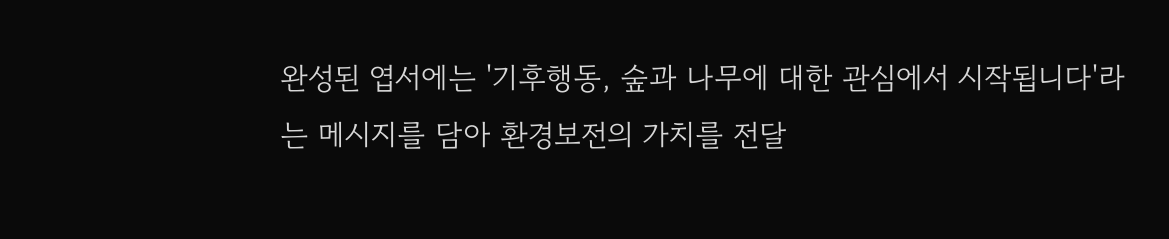완성된 엽서에는 '기후행동, 숲과 나무에 대한 관심에서 시작됩니다'라는 메시지를 담아 환경보전의 가치를 전달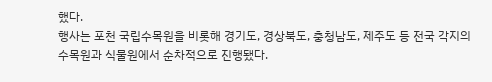했다.
행사는 포천 국립수목원을 비롯해 경기도, 경상북도, 충청남도, 제주도 등 전국 각지의 수목원과 식물원에서 순차적으로 진행됐다.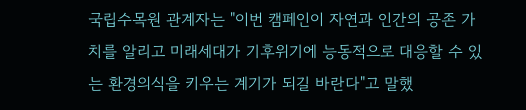국립수목원 관계자는 "이번 캠페인이 자연과 인간의 공존 가치를 알리고 미래세대가 기후위기에 능동적으로 대응할 수 있는 환경의식을 키우는 계기가 되길 바란다"고 말했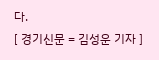다.
[ 경기신문 = 김성운 기자 ]